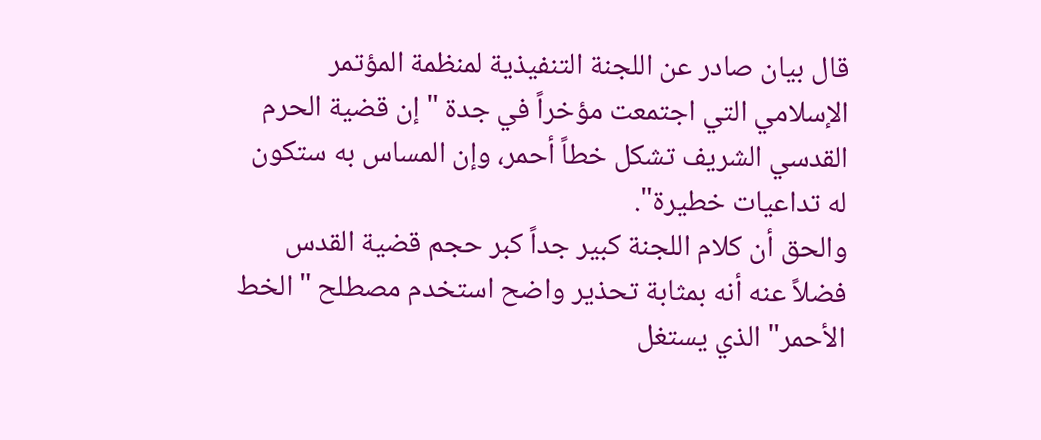قال بيان صادر عن اللجنة التنفيذية لمنظمة المؤتمر الإسلامي التي اجتمعت مؤخراً في جدة "إن قضية الحرم القدسي الشريف تشكل خطاً أحمر، وإن المساس به ستكون له تداعيات خطيرة".
والحق أن كلام اللجنة كبير جداً كبر حجم قضية القدس فضلاً عنه أنه بمثابة تحذير واضح استخدم مصطلح "الخط الأحمر" الذي يستغل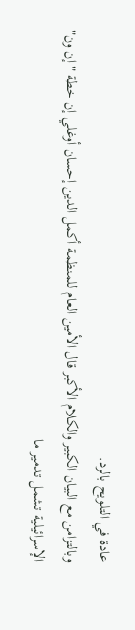عادة في التلويح بالرد.
وبالتزامن مع البيان الكبير والكلام الأكبر قال الأمين العام للمنظمة أكمل الدين إحسان أوغلي إن خطة "إن ون" الإسرائيلية تشمل تدمير ما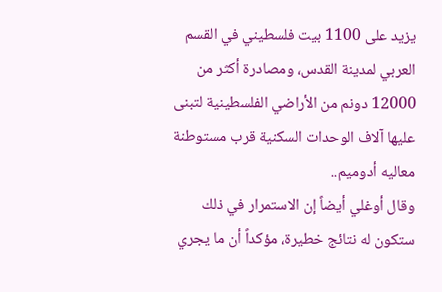يزيد على 1100 بيت فلسطيني في القسم العربي لمدينة القدس، ومصادرة أكثر من 12000 دونم من الأراضي الفلسطينية لتبنى عليها آلاف الوحدات السكنية قرب مستوطنة معاليه أدوميم..
وقال أوغلي أيضاً إن الاستمرار في ذلك ستكون له نتائج خطيرة، مؤكداً أن ما يجري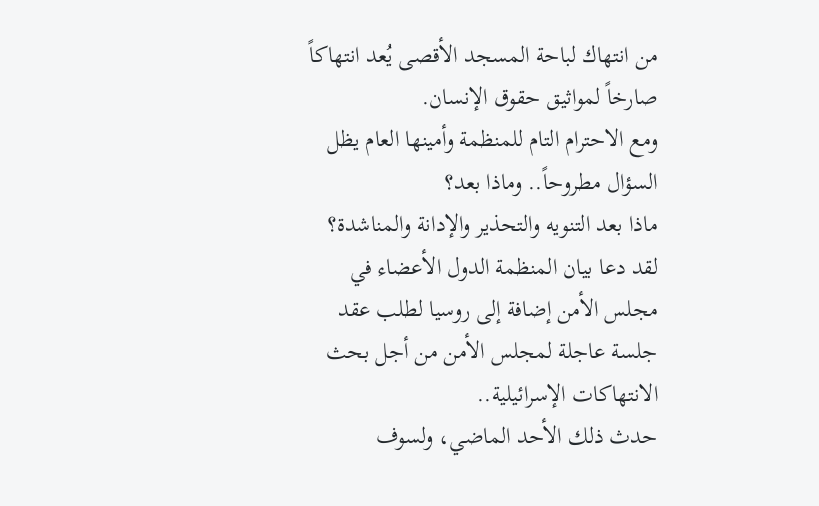من انتهاك لباحة المسجد الأقصى يُعد انتهاكاً صارخاً لمواثيق حقوق الإنسان.
ومع الاحترام التام للمنظمة وأمينها العام يظل السؤال مطروحاً.. وماذا بعد؟
ماذا بعد التنويه والتحذير والإدانة والمناشدة؟
لقد دعا بيان المنظمة الدول الأعضاء في مجلس الأمن إضافة إلى روسيا لطلب عقد جلسة عاجلة لمجلس الأمن من أجل بحث الانتهاكات الإسرائيلية..
حدث ذلك الأحد الماضي، ولسوف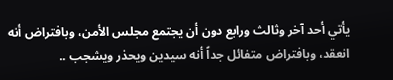يأتي أحد آخر وثالث ورابع دون أن يجتمع مجلس الأمن، وبافتراض أنه انعقد، وبافتراض متفائل جداً أنه سيدين ويحذر ويشجب ..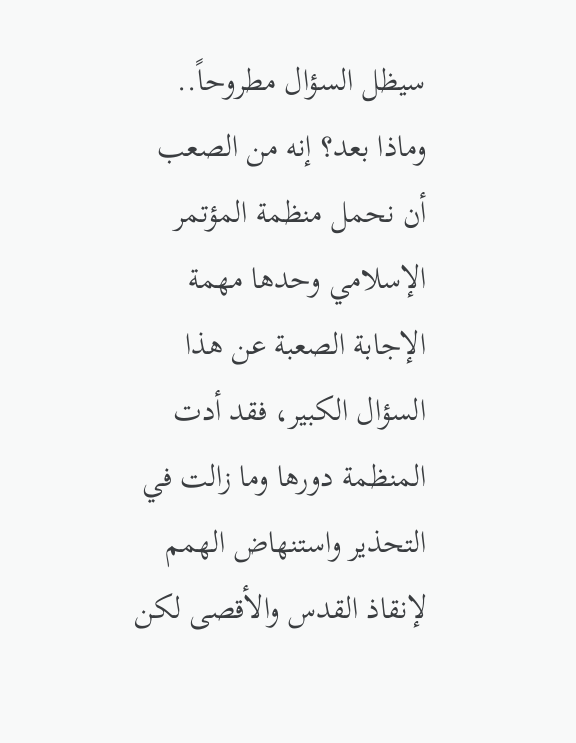سيظل السؤال مطروحاً.. وماذا بعد؟ إنه من الصعب أن نحمل منظمة المؤتمر الإسلامي وحدها مهمة الإجابة الصعبة عن هذا السؤال الكبير، فقد أدت المنظمة دورها وما زالت في التحذير واستنهاض الهمم لإنقاذ القدس والأقصى لكن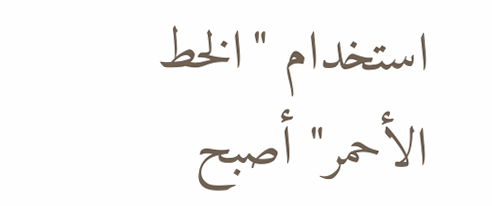استخدام "الخط الأحمر" أصبح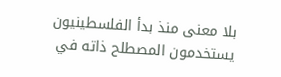بلا معنى منذ بدأ الفلسطينيون يستخدمون المصطلح ذاته في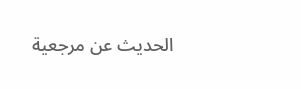الحديث عن مرجعية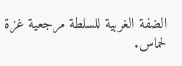الضفة الغربية للسلطة مرجعية غزة لحماس.